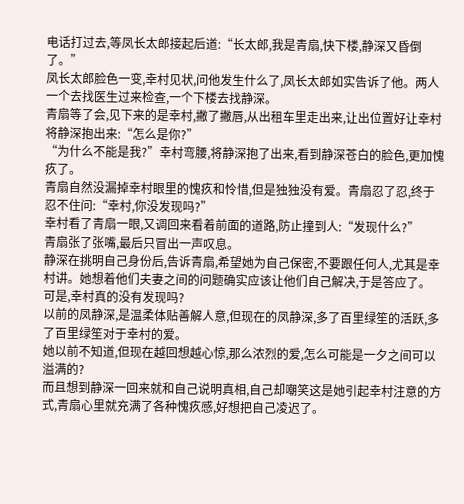电话打过去,等凤长太郎接起后道:“长太郎,我是青扇,快下楼,静深又昏倒了。”
凤长太郎脸色一变,幸村见状,问他发生什么了,凤长太郎如实告诉了他。两人一个去找医生过来检查,一个下楼去找静深。
青扇等了会,见下来的是幸村,撇了撇唇,从出租车里走出来,让出位置好让幸村将静深抱出来:“怎么是你?”
“为什么不能是我?”幸村弯腰,将静深抱了出来,看到静深苍白的脸色,更加愧疚了。
青扇自然没漏掉幸村眼里的愧疚和怜惜,但是独独没有爱。青扇忍了忍,终于忍不住问:“幸村,你没发现吗?”
幸村看了青扇一眼,又调回来看着前面的道路,防止撞到人:“发现什么?”
青扇张了张嘴,最后只冒出一声叹息。
静深在挑明自己身份后,告诉青扇,希望她为自己保密,不要跟任何人,尤其是幸村讲。她想着他们夫妻之间的问题确实应该让他们自己解决,于是答应了。
可是,幸村真的没有发现吗?
以前的凤静深,是温柔体贴善解人意,但现在的凤静深,多了百里绿笙的活跃,多了百里绿笙对于幸村的爱。
她以前不知道,但现在越回想越心惊,那么浓烈的爱,怎么可能是一夕之间可以溢满的?
而且想到静深一回来就和自己说明真相,自己却嘲笑这是她引起幸村注意的方式,青扇心里就充满了各种愧疚感,好想把自己凌迟了。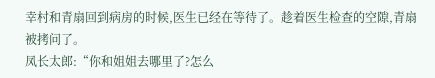幸村和青扇回到病房的时候,医生已经在等待了。趁着医生检查的空隙,青扇被拷问了。
凤长太郎:“你和姐姐去哪里了?怎么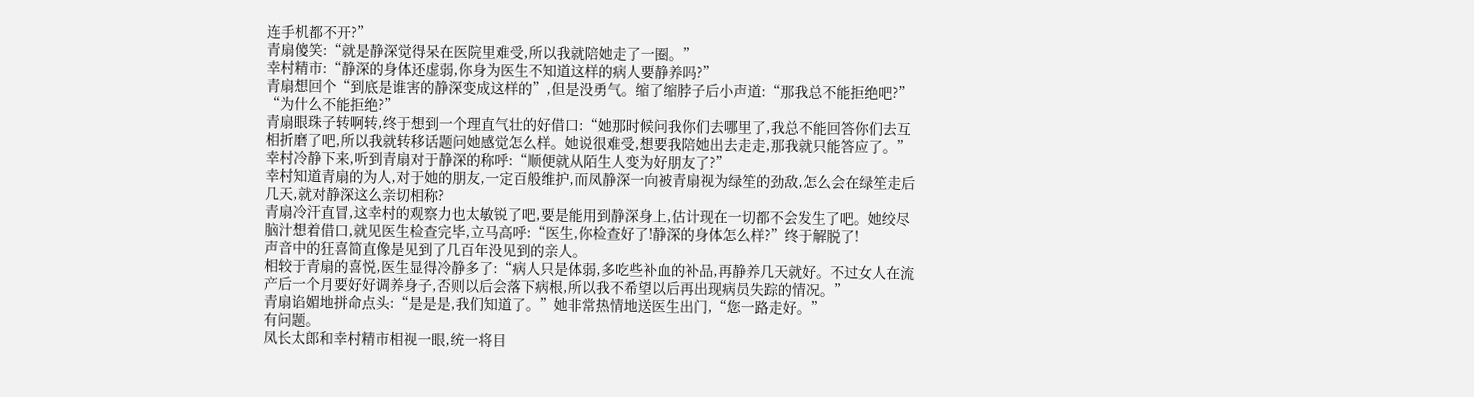连手机都不开?”
青扇傻笑:“就是静深觉得呆在医院里难受,所以我就陪她走了一圈。”
幸村精市:“静深的身体还虚弱,你身为医生不知道这样的病人要静养吗?”
青扇想回个“到底是谁害的静深变成这样的”,但是没勇气。缩了缩脖子后小声道:“那我总不能拒绝吧?”
“为什么不能拒绝?”
青扇眼珠子转啊转,终于想到一个理直气壮的好借口:“她那时候问我你们去哪里了,我总不能回答你们去互相折磨了吧,所以我就转移话题问她感觉怎么样。她说很难受,想要我陪她出去走走,那我就只能答应了。”
幸村冷静下来,听到青扇对于静深的称呼:“顺便就从陌生人变为好朋友了?”
幸村知道青扇的为人,对于她的朋友,一定百般维护,而凤静深一向被青扇视为绿笙的劲敌,怎么会在绿笙走后几天,就对静深这么亲切相称?
青扇冷汗直冒,这幸村的观察力也太敏锐了吧,要是能用到静深身上,估计现在一切都不会发生了吧。她绞尽脑汁想着借口,就见医生检查完毕,立马高呼:“医生,你检查好了!静深的身体怎么样?”终于解脱了!
声音中的狂喜简直像是见到了几百年没见到的亲人。
相较于青扇的喜悦,医生显得冷静多了:“病人只是体弱,多吃些补血的补品,再静养几天就好。不过女人在流产后一个月要好好调养身子,否则以后会落下病根,所以我不希望以后再出现病员失踪的情况。”
青扇谄媚地拼命点头:“是是是,我们知道了。”她非常热情地送医生出门,“您一路走好。”
有问题。
凤长太郎和幸村精市相视一眼,统一将目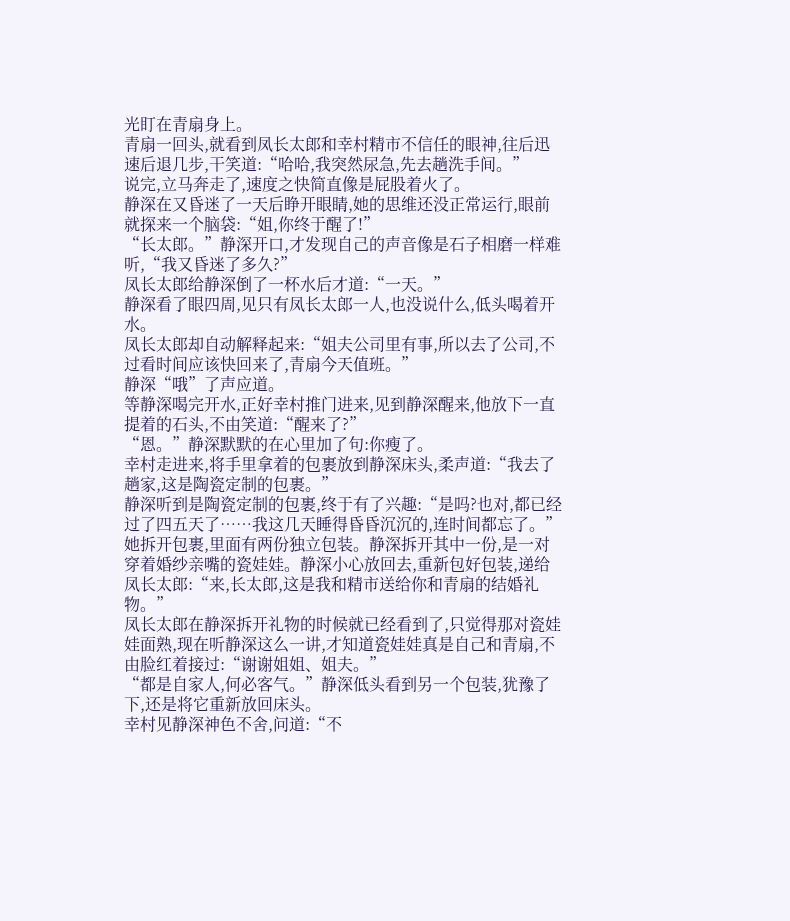光盯在青扇身上。
青扇一回头,就看到凤长太郎和幸村精市不信任的眼神,往后迅速后退几步,干笑道:“哈哈,我突然尿急,先去趟洗手间。”
说完,立马奔走了,速度之快简直像是屁股着火了。
静深在又昏迷了一天后睁开眼睛,她的思维还没正常运行,眼前就探来一个脑袋:“姐,你终于醒了!”
“长太郎。”静深开口,才发现自己的声音像是石子相磨一样难听,“我又昏迷了多久?”
凤长太郎给静深倒了一杯水后才道:“一天。”
静深看了眼四周,见只有凤长太郎一人,也没说什么,低头喝着开水。
凤长太郎却自动解释起来:“姐夫公司里有事,所以去了公司,不过看时间应该快回来了,青扇今天值班。”
静深“哦”了声应道。
等静深喝完开水,正好幸村推门进来,见到静深醒来,他放下一直提着的石头,不由笑道:“醒来了?”
“恩。”静深默默的在心里加了句:你瘦了。
幸村走进来,将手里拿着的包裹放到静深床头,柔声道:“我去了趟家,这是陶瓷定制的包裹。”
静深听到是陶瓷定制的包裹,终于有了兴趣:“是吗?也对,都已经过了四五天了……我这几天睡得昏昏沉沉的,连时间都忘了。”
她拆开包裹,里面有两份独立包装。静深拆开其中一份,是一对穿着婚纱亲嘴的瓷娃娃。静深小心放回去,重新包好包装,递给凤长太郎:“来,长太郎,这是我和精市送给你和青扇的结婚礼物。”
凤长太郎在静深拆开礼物的时候就已经看到了,只觉得那对瓷娃娃面熟,现在听静深这么一讲,才知道瓷娃娃真是自己和青扇,不由脸红着接过:“谢谢姐姐、姐夫。”
“都是自家人,何必客气。”静深低头看到另一个包装,犹豫了下,还是将它重新放回床头。
幸村见静深神色不舍,问道:“不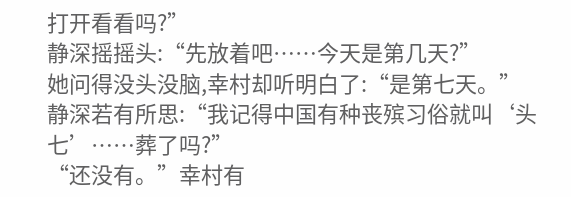打开看看吗?”
静深摇摇头:“先放着吧……今天是第几天?”
她问得没头没脑,幸村却听明白了:“是第七天。”
静深若有所思:“我记得中国有种丧殡习俗就叫‘头七’……葬了吗?”
“还没有。”幸村有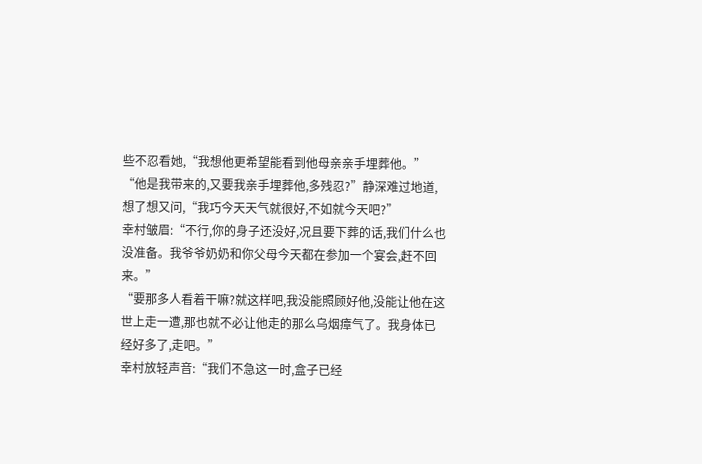些不忍看她,“我想他更希望能看到他母亲亲手埋葬他。”
“他是我带来的,又要我亲手埋葬他,多残忍?”静深难过地道,想了想又问,“我巧今天天气就很好,不如就今天吧?”
幸村皱眉:“不行,你的身子还没好,况且要下葬的话,我们什么也没准备。我爷爷奶奶和你父母今天都在参加一个宴会,赶不回来。”
“要那多人看着干嘛?就这样吧,我没能照顾好他,没能让他在这世上走一遭,那也就不必让他走的那么乌烟瘴气了。我身体已经好多了,走吧。”
幸村放轻声音:“我们不急这一时,盒子已经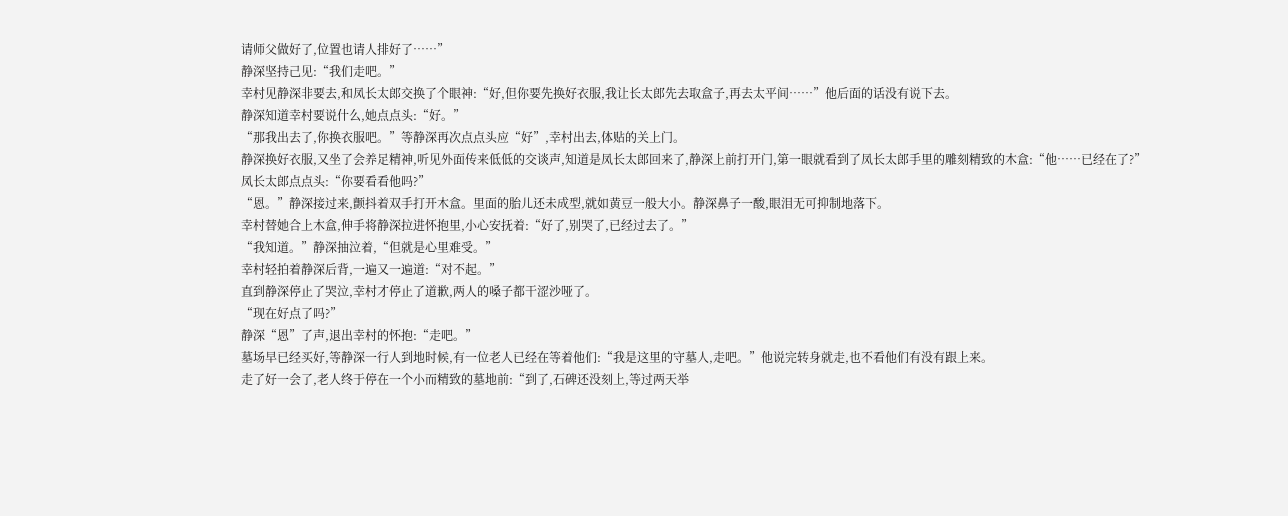请师父做好了,位置也请人排好了……”
静深坚持己见:“我们走吧。”
幸村见静深非要去,和凤长太郎交换了个眼神:“好,但你要先换好衣服,我让长太郎先去取盒子,再去太平间……”他后面的话没有说下去。
静深知道幸村要说什么,她点点头:“好。”
“那我出去了,你换衣服吧。”等静深再次点点头应“好”,幸村出去,体贴的关上门。
静深换好衣服,又坐了会养足精神,听见外面传来低低的交谈声,知道是凤长太郎回来了,静深上前打开门,第一眼就看到了凤长太郎手里的雕刻精致的木盒:“他……已经在了?”
凤长太郎点点头:“你要看看他吗?”
“恩。”静深接过来,颤抖着双手打开木盒。里面的胎儿还未成型,就如黄豆一般大小。静深鼻子一酸,眼泪无可抑制地落下。
幸村替她合上木盒,伸手将静深拉进怀抱里,小心安抚着:“好了,别哭了,已经过去了。”
“我知道。”静深抽泣着,“但就是心里难受。”
幸村轻拍着静深后背,一遍又一遍道:“对不起。”
直到静深停止了哭泣,幸村才停止了道歉,两人的嗓子都干涩沙哑了。
“现在好点了吗?”
静深“恩”了声,退出幸村的怀抱:“走吧。”
墓场早已经买好,等静深一行人到地时候,有一位老人已经在等着他们:“我是这里的守墓人,走吧。”他说完转身就走,也不看他们有没有跟上来。
走了好一会了,老人终于停在一个小而精致的墓地前:“到了,石碑还没刻上,等过两天举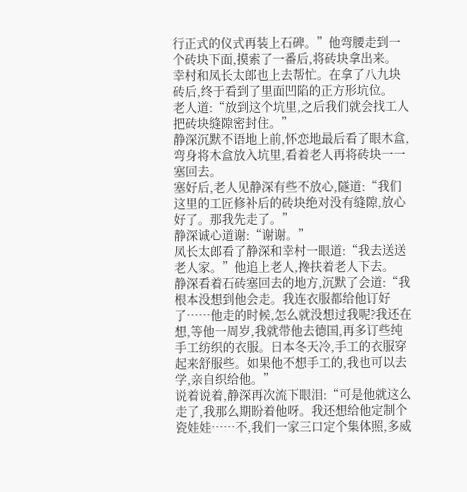行正式的仪式再装上石碑。”他弯腰走到一个砖块下面,摸索了一番后,将砖块拿出来。
幸村和凤长太郎也上去帮忙。在拿了八九块砖后,终于看到了里面凹陷的正方形坑位。
老人道:“放到这个坑里,之后我们就会找工人把砖块缝隙密封住。”
静深沉默不语地上前,怀恋地最后看了眼木盒,弯身将木盒放入坑里,看着老人再将砖块一一塞回去。
塞好后,老人见静深有些不放心,隧道:“我们这里的工匠修补后的砖块绝对没有缝隙,放心好了。那我先走了。”
静深诚心道谢:“谢谢。”
凤长太郎看了静深和幸村一眼道:“我去送送老人家。”他追上老人,搀扶着老人下去。
静深看着石砖塞回去的地方,沉默了会道:“我根本没想到他会走。我连衣服都给他订好了……他走的时候,怎么就没想过我呢?我还在想,等他一周岁,我就带他去德国,再多订些纯手工纺织的衣服。日本冬天冷,手工的衣服穿起来舒服些。如果他不想手工的,我也可以去学,亲自织给他。”
说着说着,静深再次流下眼泪:“可是他就这么走了,我那么期盼着他呀。我还想给他定制个瓷娃娃……不,我们一家三口定个集体照,多威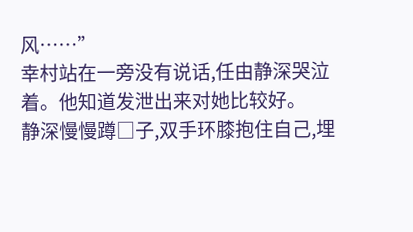风……”
幸村站在一旁没有说话,任由静深哭泣着。他知道发泄出来对她比较好。
静深慢慢蹲□子,双手环膝抱住自己,埋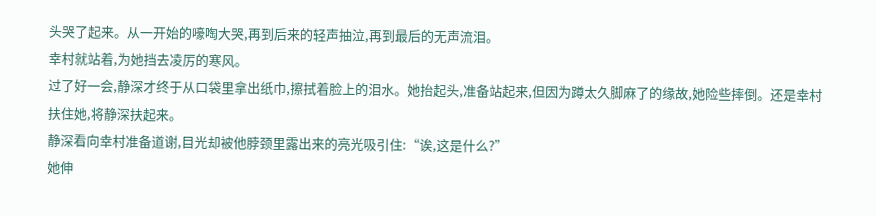头哭了起来。从一开始的嚎啕大哭,再到后来的轻声抽泣,再到最后的无声流泪。
幸村就站着,为她挡去凌厉的寒风。
过了好一会,静深才终于从口袋里拿出纸巾,擦拭着脸上的泪水。她抬起头,准备站起来,但因为蹲太久脚麻了的缘故,她险些摔倒。还是幸村扶住她,将静深扶起来。
静深看向幸村准备道谢,目光却被他脖颈里露出来的亮光吸引住:“诶,这是什么?”
她伸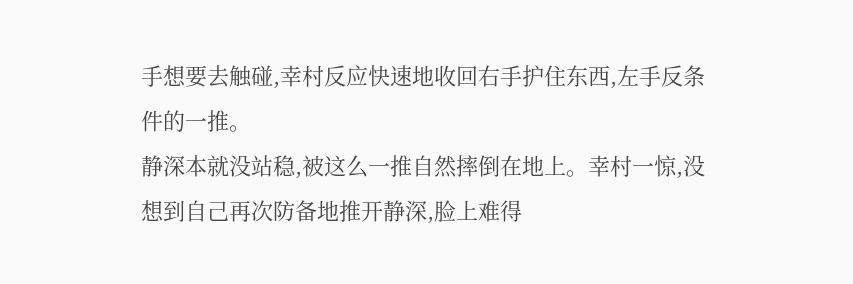手想要去触碰,幸村反应快速地收回右手护住东西,左手反条件的一推。
静深本就没站稳,被这么一推自然摔倒在地上。幸村一惊,没想到自己再次防备地推开静深,脸上难得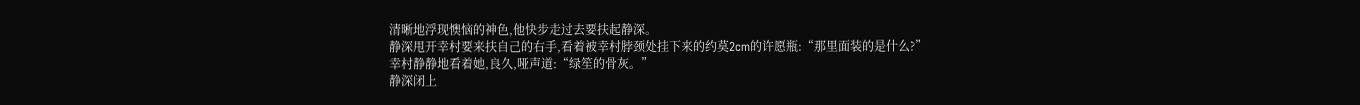清晰地浮现懊恼的神色,他快步走过去要扶起静深。
静深甩开幸村要来扶自己的右手,看着被幸村脖颈处挂下来的约莫2cm的许愿瓶:“那里面装的是什么?”
幸村静静地看着她,良久,哑声道:“绿笙的骨灰。”
静深闭上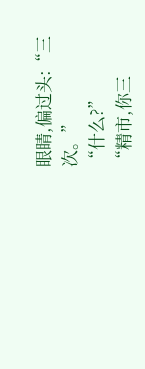眼睛,偏过头:“三次。”
“什么?”
“精市,你三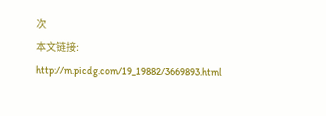次
本文链接:
http://m.picdg.com/19_19882/3669893.html